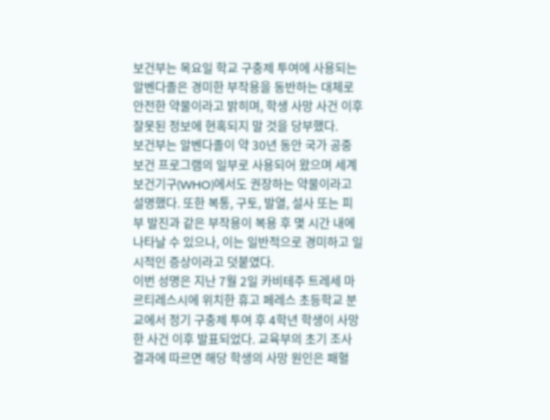보건부는 목요일 학교 구충제 투여에 사용되는 알벤다졸은 경미한 부작용을 동반하는 대체로 안전한 약물이라고 밝히며, 학생 사망 사건 이후 잘못된 정보에 현혹되지 말 것을 당부했다.
보건부는 알벤다졸이 약 30년 동안 국가 공중 보건 프로그램의 일부로 사용되어 왔으며 세계보건기구(WHO)에서도 권장하는 약물이라고 설명했다. 또한 복통, 구토, 발열, 설사 또는 피부 발진과 같은 부작용이 복용 후 몇 시간 내에 나타날 수 있으나, 이는 일반적으로 경미하고 일시적인 증상이라고 덧붙였다.
이번 성명은 지난 7월 2일 카비테주 트레세 마르티레스시에 위치한 휴고 페레스 초등학교 분교에서 정기 구충제 투여 후 4학년 학생이 사망한 사건 이후 발표되었다. 교육부의 초기 조사 결과에 따르면 해당 학생의 사망 원인은 패혈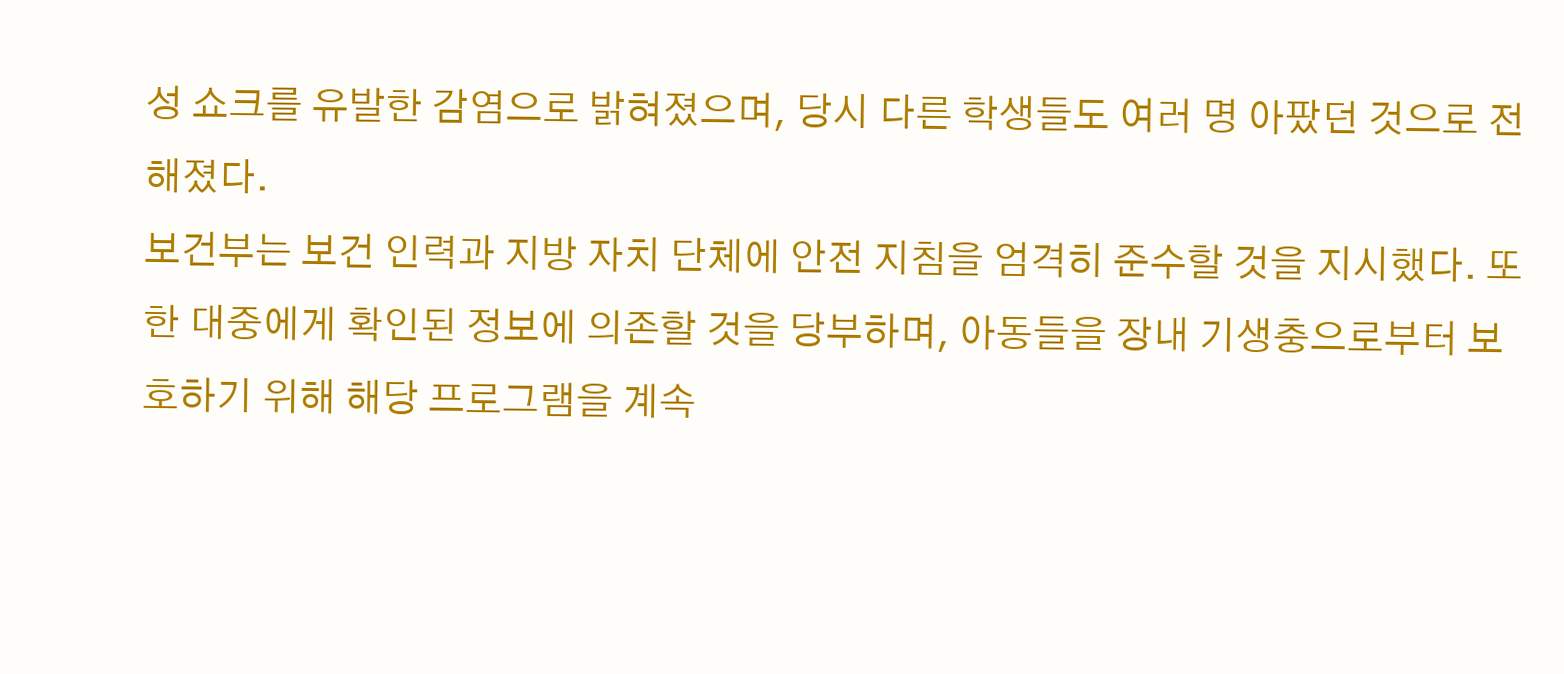성 쇼크를 유발한 감염으로 밝혀졌으며, 당시 다른 학생들도 여러 명 아팠던 것으로 전해졌다.
보건부는 보건 인력과 지방 자치 단체에 안전 지침을 엄격히 준수할 것을 지시했다. 또한 대중에게 확인된 정보에 의존할 것을 당부하며, 아동들을 장내 기생충으로부터 보호하기 위해 해당 프로그램을 계속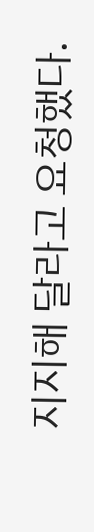지지해 달라고 요청했다.